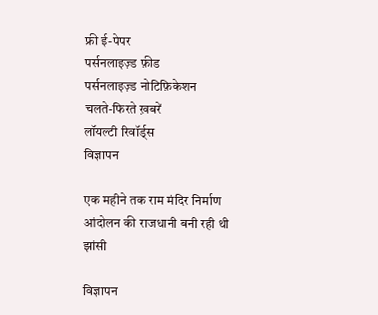फ्री ई-पेपर
पर्सनलाइज़्ड फ़ीड
पर्सनलाइज़्ड नोटिफ़िकेशन
चलते-फिरते ख़बरें
लॉयल्टी रिवॉर्ड्स
विज्ञापन

एक महीने तक राम मंदिर निर्माण आंदोलन की राजधानी बनी रही थी झांसी

विज्ञापन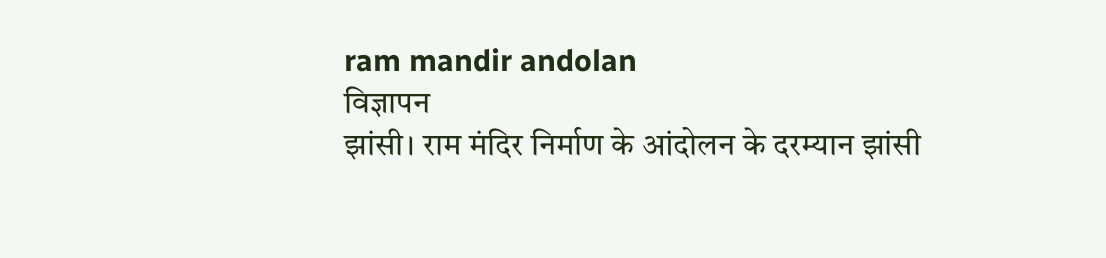ram mandir andolan
विज्ञापन
झांसी। राम मंदिर निर्माण के आंदोलन के दरम्यान झांसी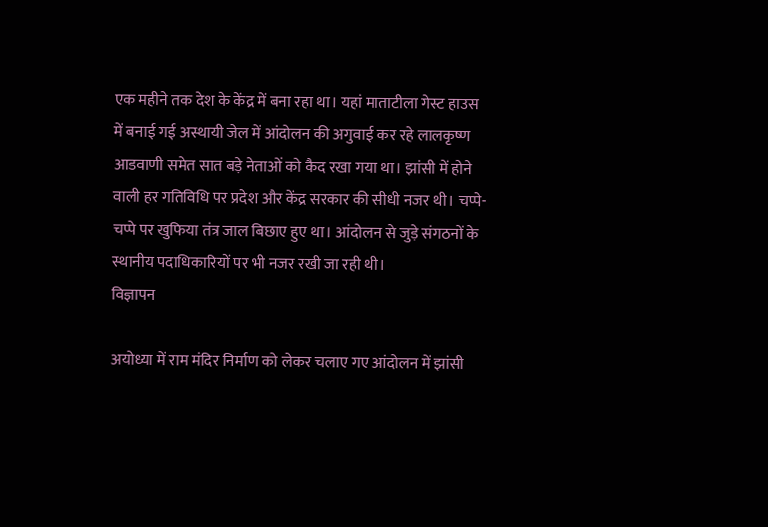एक महीने तक देश के केंद्र में बना रहा था। यहां माताटीला गेस्ट हाउस में बनाई गई अस्थायी जेल में आंदोलन की अगुवाई कर रहे लालकृष्ण आडवाणी समेत सात बड़े नेताओं को कैद रखा गया था। झांसी में होने वाली हर गतिविधि पर प्रदेश और केंद्र सरकार की सीधी नजर थी। चप्पे-चप्पे पर खुफिया तंत्र जाल बिछाए हुए था। आंदोलन से जुड़े संगठनों के स्थानीय पदाधिकारियों पर भी नजर रखी जा रही थी।
विज्ञापन

अयोध्या में राम मंदिर निर्माण को लेकर चलाए गए आंदोलन में झांसी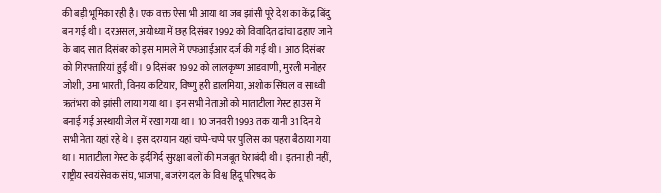की बड़ी भूमिका रही है। एक वक्त ऐसा भी आया था जब झांसी पूरे देश का केंद्र बिंदु बन गई थी। दरअसल, अयोध्या में छह दिसंबर 1992 को विवादित ढांचा ढहाए जाने के बाद सात दिसंबर को इस मामले में एफआईआर दर्ज की गई थी। आठ दिसंबर को गिरफ्तारियां हुईं थीं। 9 दिसंबर 1992 को लालकृष्ण आडवाणी, मुरली मनोहर जोशी, उमा भारती, विनय कटियार, विष्णु हरी डालमिया, अशोक सिंघल व साध्वी ऋतंभरा को झांसी लाया गया था। इन सभी नेताओं को माताटीला गेस्ट हाउस में बनाई गई अस्थायी जेल में रखा गया था। 10 जनवरी 1993 तक यानी 31 दिन ये सभी नेता यहां रहे थे। इस दरम्यान यहां चप्पे-चप्पे पर पुलिस का पहरा बैठाया गया था। माताटीला गेस्ट के इर्दगिर्द सुरक्षा बलों की मजबूत घेराबंदी थी। इतना ही नहीं, राष्ट्रीय स्वयंसेवक संघ, भाजपा, बजरंग दल के विश्व हिंदू परिषद के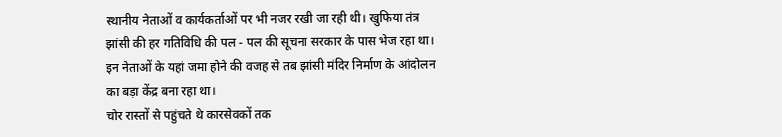स्थानीय नेताओं व कार्यकर्ताओं पर भी नजर रखी जा रही थी। खुफिया तंत्र झांसी की हर गतिविधि की पल - पल की सूचना सरकार के पास भेज रहा था। इन नेताओं के यहां जमा होने की वजह से तब झांसी मंदिर निर्माण के आंदोलन का बड़ा केंद्र बना रहा था।
चोर रास्तों से पहुंचते थे कारसेवकों तक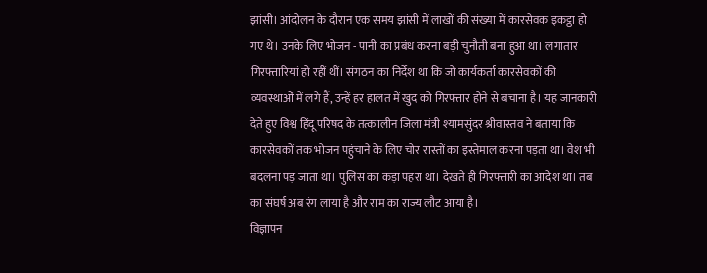झांसी। आंदोलन के दौरान एक समय झांसी में लाखों की संख्या में कारसेवक इकट्ठा हो गए थे। उनके लिए भोजन - पानी का प्रबंध करना बड़ी चुनौती बना हुआ था। लगातार गिरफ्तारियां हो रहीं थीं। संगठन का निर्देश था कि जो कार्यकर्ता कारसेवकों की व्यवस्थाओं में लगे हैं, उन्हें हर हालत में खुद को गिरफ्तार होने से बचाना है। यह जानकारी देते हुए विश्व हिंदू परिषद के तत्कालीन जिला मंत्री श्यामसुंदर श्रीवास्तव ने बताया कि कारसेवकों तक भोजन पहुंचाने के लिए चोर रास्तों का इस्तेमाल करना पड़ता था। वेश भी बदलना पड़ जाता था। पुलिस का कड़ा पहरा था। देखते ही गिरफ्तारी का आदेश था। तब का संघर्ष अब रंग लाया है और राम का राज्य लौट आया है।
विज्ञापन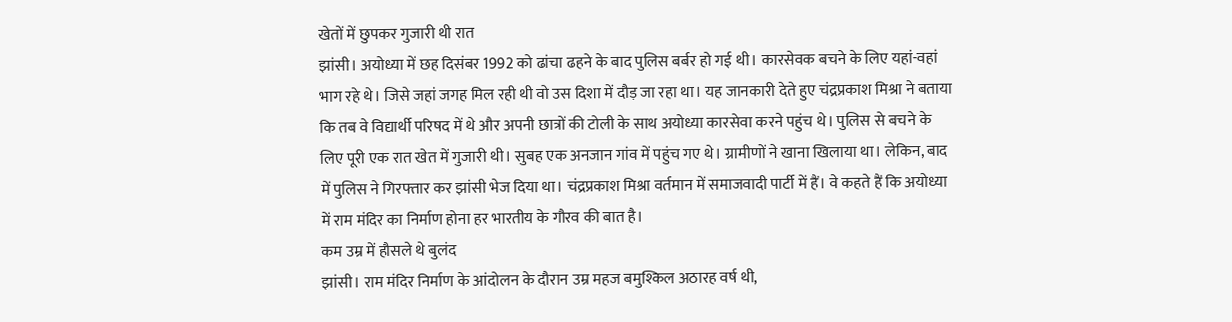खेतों में छुपकर गुजारी थी रात
झांसी। अयोध्या में छह दिसंबर 1992 को ढांचा ढहने के बाद पुलिस बर्बर हो गई थी। कारसेवक बचने के लिए यहां-वहां भाग रहे थे। जिसे जहां जगह मिल रही थी वो उस दिशा में दौड़ जा रहा था। यह जानकारी देते हुए चंद्रप्रकाश मिश्रा ने बताया कि तब वे विद्यार्थी परिषद में थे और अपनी छात्रों की टोली के साथ अयोध्या कारसेवा करने पहुंच थे। पुलिस से बचने के लिए पूरी एक रात खेत में गुजारी थी। सुबह एक अनजान गांव में पहुंच गए थे। ग्रामीणों ने खाना खिलाया था। लेकिन, बाद में पुलिस ने गिरफ्तार कर झांसी भेज दिया था। चंद्रप्रकाश मिश्रा वर्तमान में समाजवादी पार्टी में हैं। वे कहते हैं कि अयोध्या में राम मंदिर का निर्माण होना हर भारतीय के गौरव की बात है।
कम उम्र में हौसले थे बुलंद
झांसी। राम मंदिर निर्माण के आंदोलन के दौरान उम्र महज बमुश्किल अठारह वर्ष थी,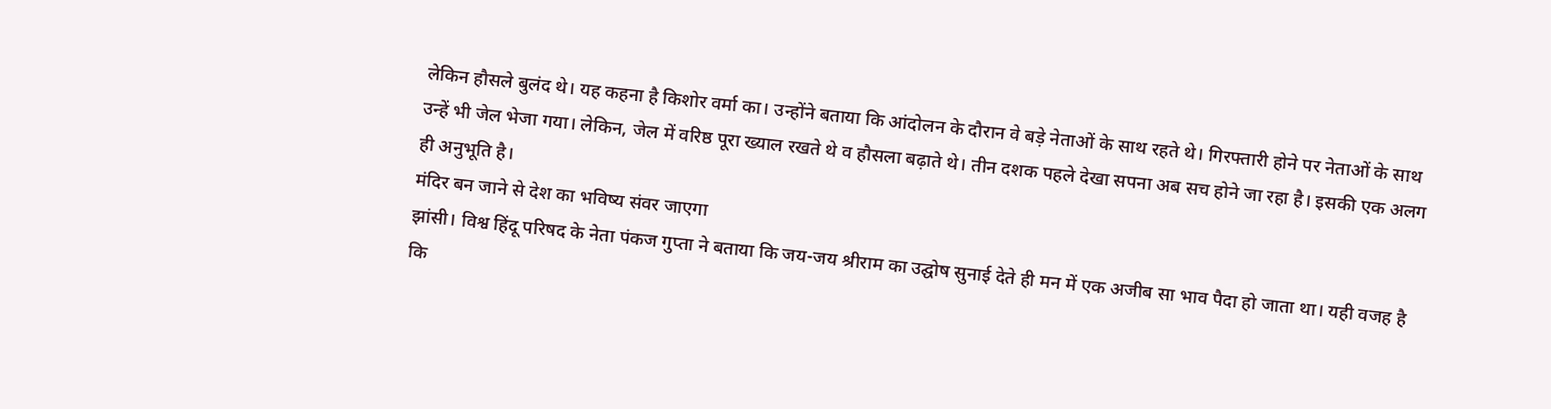लेकिन हौसले बुलंद थे। यह कहना है किशोर वर्मा का। उन्होंने बताया कि आंदोलन के दौरान वे बड़े नेताओं के साथ रहते थे। गिरफ्तारी होने पर नेताओं के साथ उन्हें भी जेल भेजा गया। लेकिन, जेल में वरिष्ठ पूरा ख्याल रखते थे व हौसला बढ़ाते थे। तीन दशक पहले देखा सपना अब सच होने जा रहा है। इसकी एक अलग ही अनुभूति है।
मंदिर बन जाने से देश का भविष्य संवर जाएगा
झांसी। विश्व हिंदू परिषद के नेता पंकज गुप्ता ने बताया कि जय-जय श्रीराम का उद्घोष सुनाई देते ही मन में एक अजीब सा भाव पैदा हो जाता था। यही वजह है कि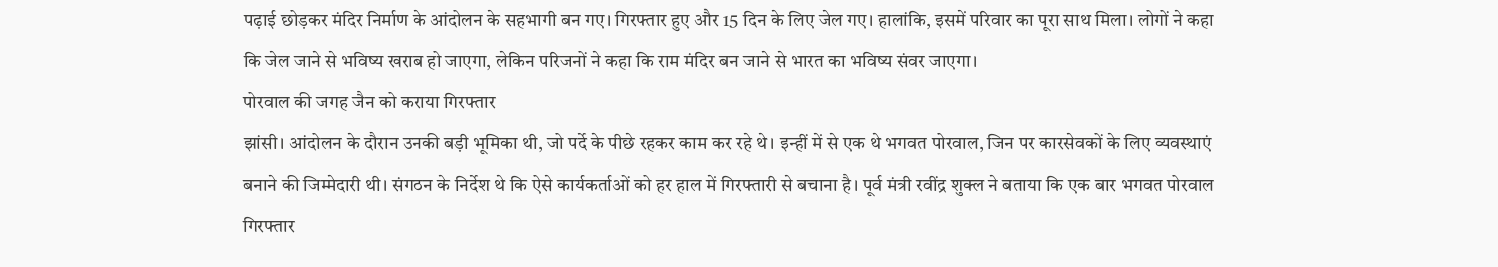पढ़ाई छोड़कर मंदिर निर्माण के आंदोलन के सहभागी बन गए। गिरफ्तार हुए और 15 दिन के लिए जेल गए। हालांकि, इसमें परिवार का पूरा साथ मिला। लोगों ने कहा कि जेल जाने से भविष्य खराब हो जाएगा, लेकिन परिजनों ने कहा कि राम मंदिर बन जाने से भारत का भविष्य संवर जाएगा।
पोरवाल की जगह जैन को कराया गिरफ्तार
झांसी। आंदोलन के दौरान उनकी बड़ी भूमिका थी, जो पर्दे के पीछे रहकर काम कर रहे थे। इन्हीं में से एक थे भगवत पोरवाल, जिन पर कारसेवकों के लिए व्यवस्थाएं बनाने की जिम्मेदारी थी। संगठन के निर्देश थे कि ऐसे कार्यकर्ताओं को हर हाल में गिरफ्तारी से बचाना है। पूर्व मंत्री रवींद्र शुक्ल ने बताया कि एक बार भगवत पोरवाल गिरफ्तार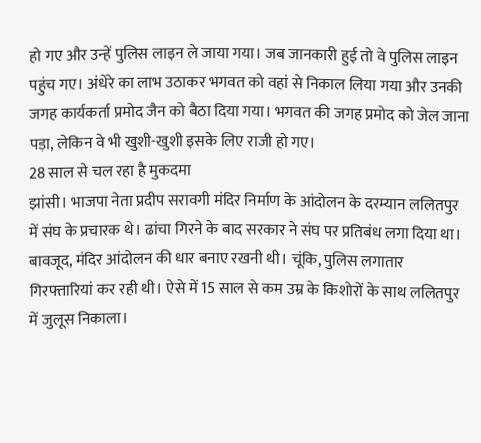हो गए और उन्हें पुलिस लाइन ले जाया गया। जब जानकारी हुई तो वे पुलिस लाइन पहुंच गए। अंधेरे का लाभ उठाकर भगवत को वहां से निकाल लिया गया और उनकी जगह कार्यकर्ता प्रमोद जैन को बैठा दिया गया। भगवत की जगह प्रमोद को जेल जाना पड़ा, लेकिन वे भी खुशी-खुशी इसके लिए राजी हो गए।
28 साल से चल रहा है मुकदमा
झांसी। भाजपा नेता प्रदीप सरावगी मंदिर निर्माण के आंदोलन के दरम्यान ललितपुर में संघ के प्रचारक थे। ढांचा गिरने के बाद सरकार ने संघ पर प्रतिबंध लगा दिया था। बावजूद, मंदिर आंदोलन की धार बनाए रखनी थी। चूंकि, पुलिस लगातार गिरफ्तारियां कर रही थी। ऐसे में 15 साल से कम उम्र के किशोरों के साथ ललितपुर में जुलूस निकाला।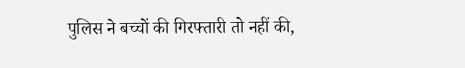पुलिस ने बच्चों की गिरफ्तारी तो नहीं की,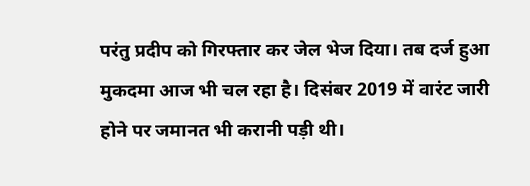परंतु प्रदीप को गिरफ्तार कर जेल भेज दिया। तब दर्ज हुआ मुकदमा आज भी चल रहा है। दिसंबर 2019 में वारंट जारी होने पर जमानत भी करानी पड़ी थी।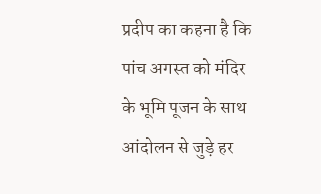प्रदीप का कहना है कि पांच अगस्त को मंदिर के भूमि पूजन के साथ आंदोलन से जुड़े हर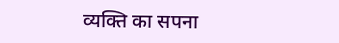व्यक्ति का सपना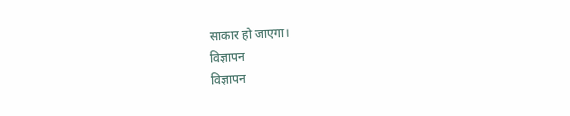साकार हो जाएगा।
विज्ञापन
विज्ञापन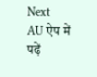Next
AU ऐप में पढ़ें